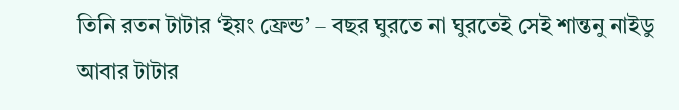তিনি রতন টাটার ‘ইয়ং ফ্রেন্ড’ – বছর ঘুরতে না ঘুরতেই সেই শান্তনু নাইডু আবার টাটার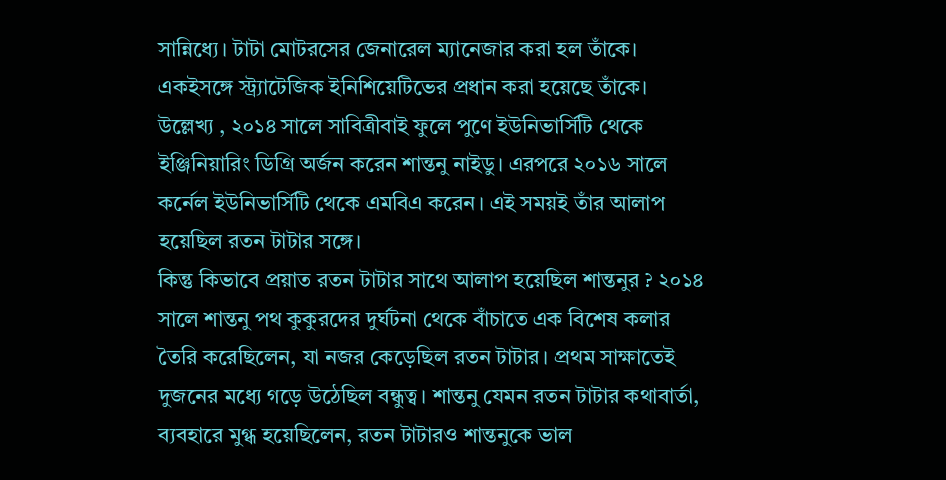সান্নিধ্যে। টাটা মোটরসের জেনারেল ম্যানেজার করা হল তাঁকে। একইসঙ্গে স্ট্র্যাটেজিক ইনিশিয়েটিভের প্রধান করা হয়েছে তাঁকে। উল্লেখ্য , ২০১৪ সালে সাবিত্রীবাই ফুলে পুণে ইউনিভার্সিটি থেকে ইঞ্জিনিয়ারিং ডিগ্রি অর্জন করেন শান্তনু নাইডু। এরপরে ২০১৬ সালে কর্নেল ইউনিভার্সিটি থেকে এমবিএ করেন। এই সময়ই তাঁর আলাপ হয়েছিল রতন টাটার সঙ্গে।
কিন্তু কিভাবে প্রয়াত রতন টাটার সাথে আলাপ হয়েছিল শান্তনুর ? ২০১৪ সালে শান্তনু পথ কুকুরদের দুর্ঘটনা থেকে বাঁচাতে এক বিশেষ কলার তৈরি করেছিলেন, যা নজর কেড়েছিল রতন টাটার। প্রথম সাক্ষাতেই দুজনের মধ্যে গড়ে উঠেছিল বন্ধুত্ব। শান্তনু যেমন রতন টাটার কথাবার্তা, ব্যবহারে মুগ্ধ হয়েছিলেন, রতন টাটারও শান্তনুকে ভাল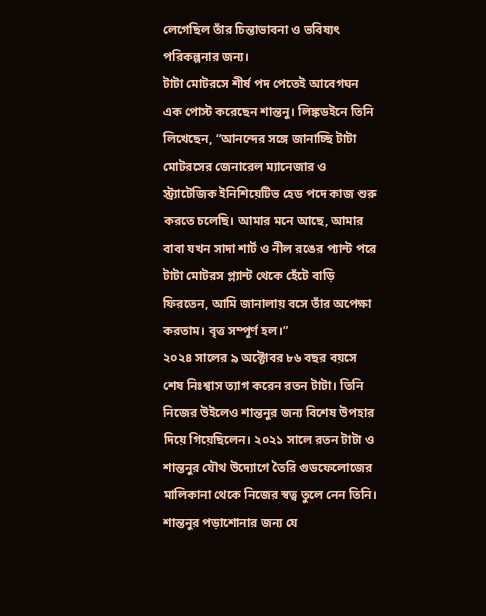লেগেছিল তাঁর চিন্তাভাবনা ও ভবিষ্যৎ পরিকল্পনার জন্য।
টাটা মোটরসে শীর্ষ পদ পেতেই আবেগঘন এক পোস্ট করেছেন শান্তনু। লিঙ্কডইনে তিনি লিখেছেন, “আনন্দের সঙ্গে জানাচ্ছি টাটা মোটরসের জেনারেল ম্যানেজার ও স্ট্র্যাটেজিক ইনিশিয়েটিভ হেড পদে কাজ শুরু করতে চলেছি। আমার মনে আছে, আমার বাবা যখন সাদা শার্ট ও নীল রঙের প্যান্ট পরে টাটা মোটরস প্ল্যান্ট থেকে হেঁটে বাড়ি ফিরতেন, আমি জানালায় বসে তাঁর অপেক্ষা করতাম। বৃত্ত সম্পূর্ণ হল।”
২০২৪ সালের ৯ অক্টোবর ৮৬ বছর বয়সে শেষ নিঃশ্বাস ত্যাগ করেন রতন টাটা। তিনি নিজের উইলেও শান্তনুর জন্য বিশেষ উপহার দিয়ে গিয়েছিলেন। ২০২১ সালে রতন টাটা ও শান্তনুর যৌথ উদ্যোগে তৈরি গুডফেলোজের মালিকানা থেকে নিজের স্বত্ব তুলে নেন তিনি। শান্তনুর পড়াশোনার জন্য যে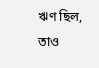ঋণ ছিল, তাও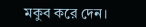মকুব করে দেন।